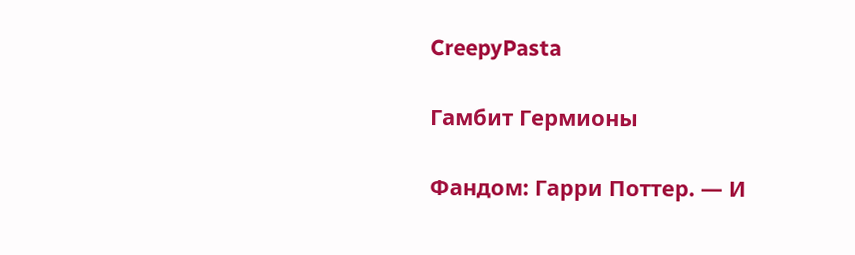CreepyPasta

Гамбит Гермионы

Фандом: Гарри Поттер. — И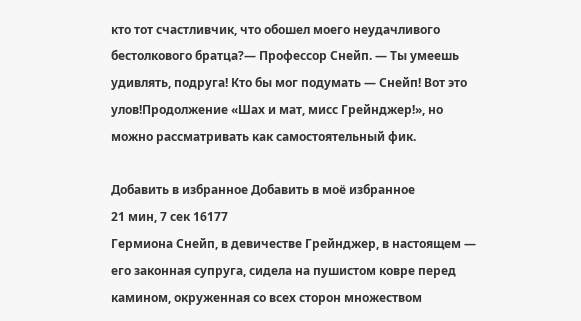кто тот счастливчик, что обошел моего неудачливого бестолкового братца?— Профессор Снейп. — Ты умеешь удивлять, подруга! Кто бы мог подумать — Снейп! Вот это улов!Продолжение «Шах и мат, мисс Грейнджер!», но можно рассматривать как самостоятельный фик.

Добавить в избранное Добавить в моё избранное
21 мин, 7 сек 16177
Гермиона Снейп, в девичестве Грейнджер, в настоящем — его законная супруга, сидела на пушистом ковре перед камином, окруженная со всех сторон множеством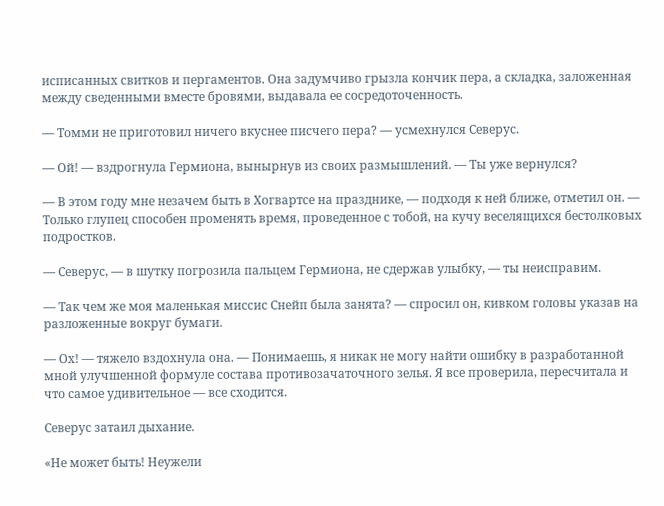исписанных свитков и пергаментов. Она задумчиво грызла кончик пера, а складка, заложенная между сведенными вместе бровями, выдавала ее сосредоточенность.

— Томми не приготовил ничего вкуснее писчего пера? — усмехнулся Северус.

— Ой! — вздрогнула Гермиона, вынырнув из своих размышлений. — Ты уже вернулся?

— В этом году мне незачем быть в Хогвартсе на празднике, — подходя к ней ближе, отметил он. — Только глупец способен променять время, проведенное с тобой, на кучу веселящихся бестолковых подростков.

— Северус, — в шутку погрозила пальцем Гермиона, не сдержав улыбку, — ты неисправим.

— Так чем же моя маленькая миссис Снейп была занята? — спросил он, кивком головы указав на разложенные вокруг бумаги.

— Ох! — тяжело вздохнула она. — Понимаешь, я никак не могу найти ошибку в разработанной мной улучшенной формуле состава противозачаточного зелья. Я все проверила, пересчитала и что самое удивительное — все сходится.

Северус затаил дыхание.

«Не может быть! Неужели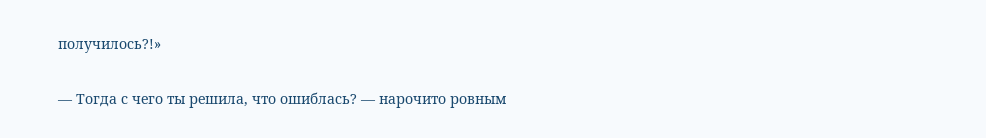получилось?!»

— Тогда с чего ты решила, что ошиблась? — нарочито ровным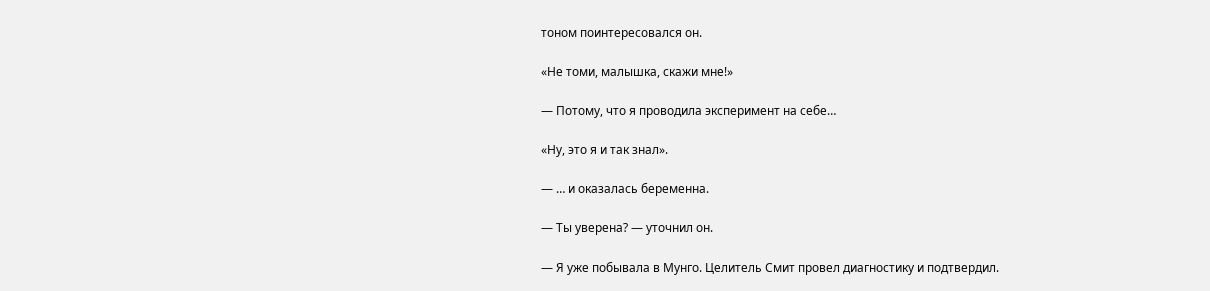тоном поинтересовался он.

«Не томи, малышка, скажи мне!»

— Потому, что я проводила эксперимент на себе…

«Ну, это я и так знал».

— … и оказалась беременна.

— Ты уверена? — уточнил он.

— Я уже побывала в Мунго. Целитель Смит провел диагностику и подтвердил.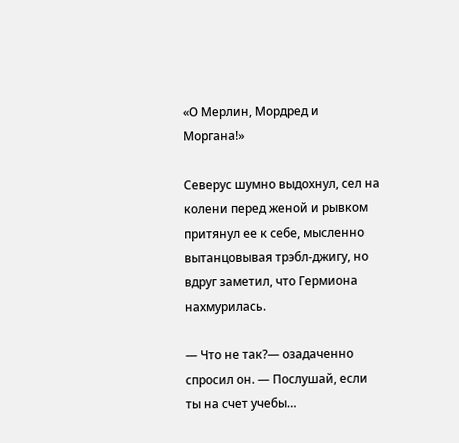«О Мерлин, Мордред и Моргана!»

Северус шумно выдохнул, сел на колени перед женой и рывком притянул ее к себе, мысленно вытанцовывая трэбл-джигу, но вдруг заметил, что Гермиона нахмурилась.

— Что не так?— озадаченно спросил он. — Послушай, если ты на счет учебы…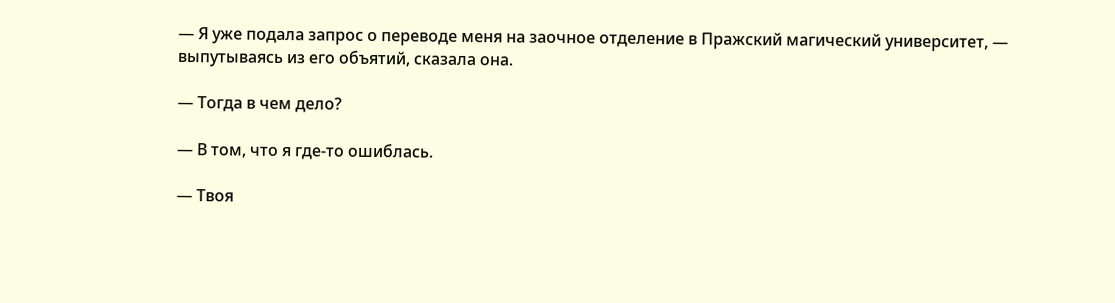— Я уже подала запрос о переводе меня на заочное отделение в Пражский магический университет, — выпутываясь из его объятий, сказала она.

— Тогда в чем дело?

— В том, что я где-то ошиблась.

— Твоя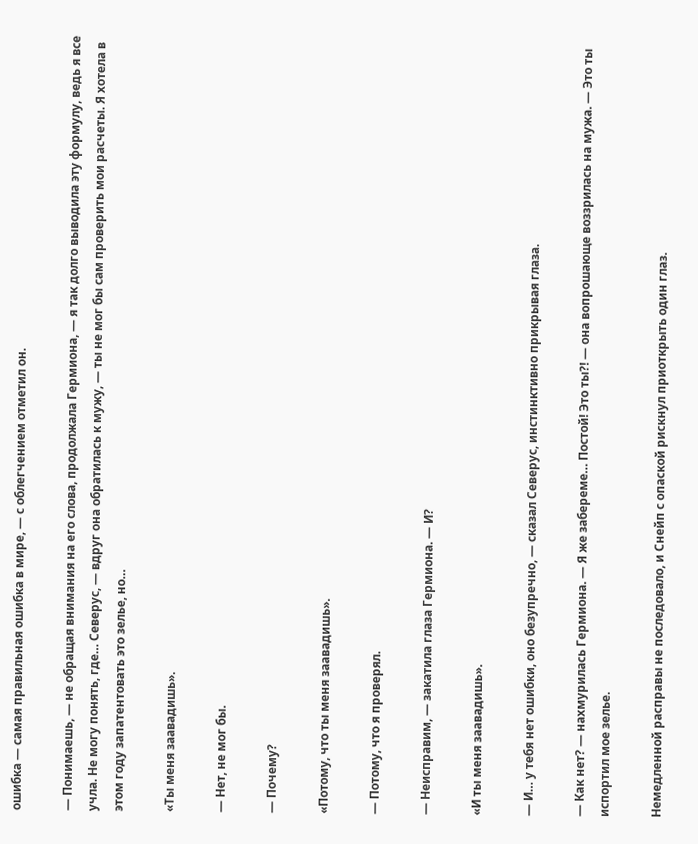ошибка — самая правильная ошибка в мире, — с облегчением отметил он.

— Понимаешь, — не обращая внимания на его слова, продолжала Гермиона, — я так долго выводила эту формулу, ведь я все учла. Не могу понять, где… Северус, — вдруг она обратилась к мужу, — ты не мог бы сам проверить мои расчеты. Я хотела в этом году запатентовать это зелье, но…

«Ты меня заавадишь».

— Нет, не мог бы.

— Почему?

«Потому, что ты меня заавадишь».

— Потому, что я проверял.

— Неисправим, — закатила глаза Гермиона. — И?

«И ты меня заавадишь».

— И… у тебя нет ошибки, оно безупречно, — сказал Северус, инстинктивно прикрывая глаза.

— Как нет? — нахмурилась Гермиона. — Я же забереме… Постой! Это ты?! — она вопрошающе воззрилась на мужа. — Это ты испортил мое зелье.

Немедленной расправы не последовало, и Снейп с опаской рискнул приоткрыть один глаз.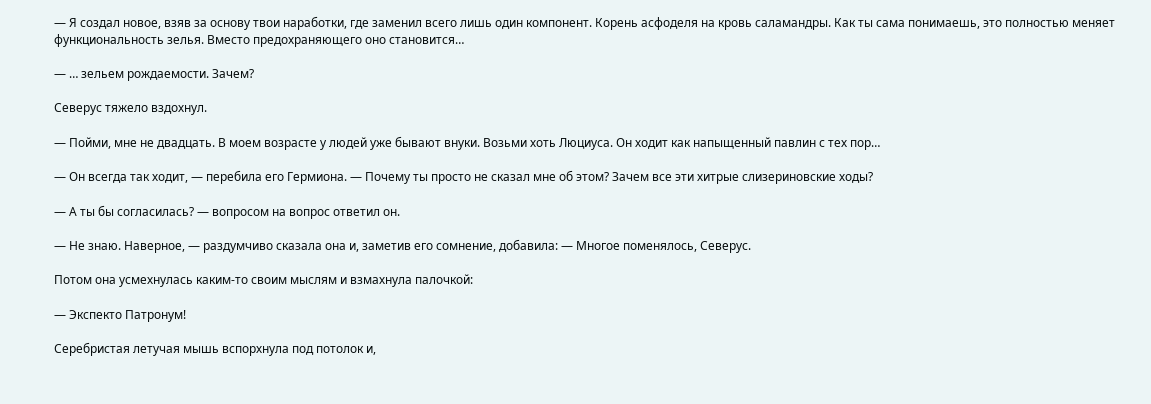— Я создал новое, взяв за основу твои наработки, где заменил всего лишь один компонент. Корень асфоделя на кровь саламандры. Как ты сама понимаешь, это полностью меняет функциональность зелья. Вместо предохраняющего оно становится…

— … зельем рождаемости. Зачем?

Северус тяжело вздохнул.

— Пойми, мне не двадцать. В моем возрасте у людей уже бывают внуки. Возьми хоть Люциуса. Он ходит как напыщенный павлин с тех пор…

— Он всегда так ходит, — перебила его Гермиона. — Почему ты просто не сказал мне об этом? Зачем все эти хитрые слизериновские ходы?

— А ты бы согласилась? — вопросом на вопрос ответил он.

— Не знаю. Наверное, — раздумчиво сказала она и, заметив его сомнение, добавила: — Многое поменялось, Северус.

Потом она усмехнулась каким-то своим мыслям и взмахнула палочкой:

— Экспекто Патронум!

Серебристая летучая мышь вспорхнула под потолок и,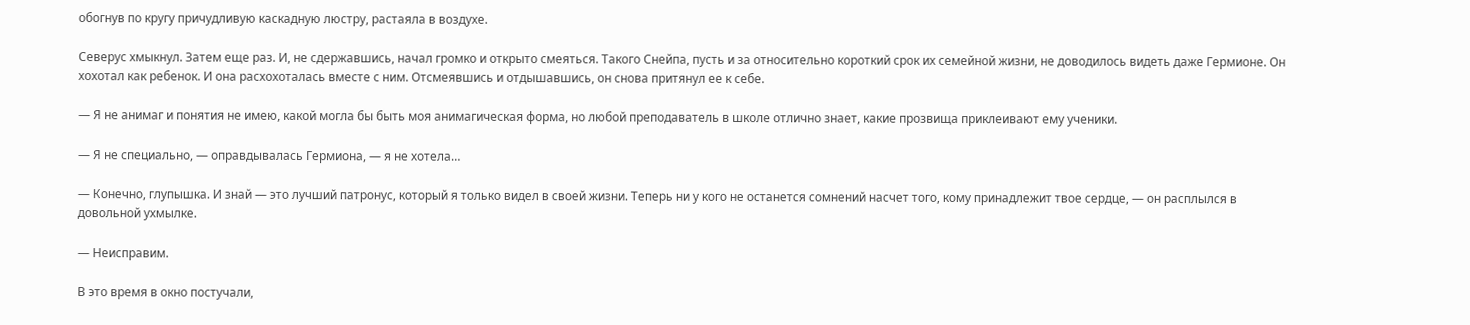обогнув по кругу причудливую каскадную люстру, растаяла в воздухе.

Северус хмыкнул. Затем еще раз. И, не сдержавшись, начал громко и открыто смеяться. Такого Снейпа, пусть и за относительно короткий срок их семейной жизни, не доводилось видеть даже Гермионе. Он хохотал как ребенок. И она расхохоталась вместе с ним. Отсмеявшись и отдышавшись, он снова притянул ее к себе.

— Я не анимаг и понятия не имею, какой могла бы быть моя анимагическая форма, но любой преподаватель в школе отлично знает, какие прозвища приклеивают ему ученики.

— Я не специально, — оправдывалась Гермиона, — я не хотела…

— Конечно, глупышка. И знай — это лучший патронус, который я только видел в своей жизни. Теперь ни у кого не останется сомнений насчет того, кому принадлежит твое сердце, — он расплылся в довольной ухмылке.

— Неисправим.

В это время в окно постучали,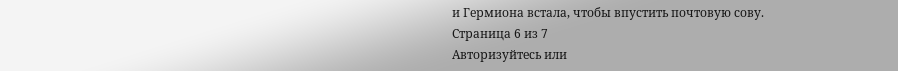и Гермиона встала, чтобы впустить почтовую сову.
Страница 6 из 7
Авторизуйтесь или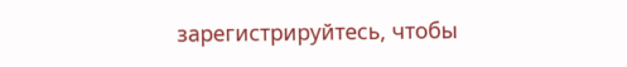зарегистрируйтесь, чтобы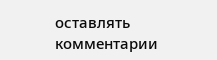оставлять комментарии